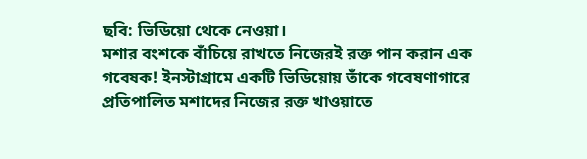ছবি: ভিডিয়ো থেকে নেওয়া।
মশার বংশকে বাঁচিয়ে রাখতে নিজেরই রক্ত পান করান এক গবেষক! ইনস্টাগ্রামে একটি ভিডিয়োয় তাঁকে গবেষণাগারে প্রতিপালিত মশাদের নিজের রক্ত খাওয়াতে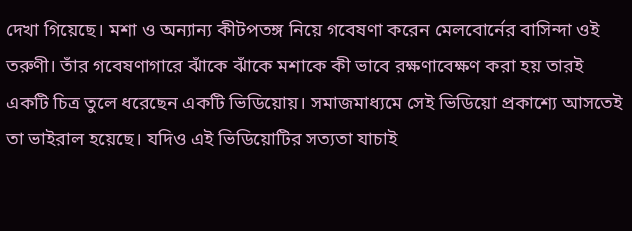দেখা গিয়েছে। মশা ও অন্যান্য কীটপতঙ্গ নিয়ে গবেষণা করেন মেলবোর্নের বাসিন্দা ওই তরুণী। তাঁর গবেষণাগারে ঝাঁকে ঝাঁকে মশাকে কী ভাবে রক্ষণাবেক্ষণ করা হয় তারই একটি চিত্র তুলে ধরেছেন একটি ভিডিয়োয়। সমাজমাধ্যমে সেই ভিডিয়ো প্রকাশ্যে আসতেই তা ভাইরাল হয়েছে। যদিও এই ভিডিয়োটির সত্যতা যাচাই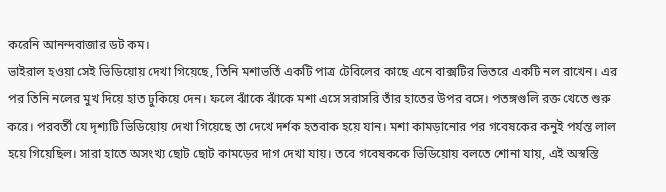করেনি আনন্দবাজার ডট কম।
ভাইরাল হওয়া সেই ভিডিয়োয় দেখা গিয়েছে, তিনি মশাভর্তি একটি পাত্র টেবিলের কাছে এনে বাক্সটির ভিতরে একটি নল রাখেন। এর পর তিনি নলের মুখ দিয়ে হাত ঢুকিয়ে দেন। ফলে ঝাঁকে ঝাঁকে মশা এসে সরাসরি তাঁর হাতের উপর বসে। পতঙ্গগুলি রক্ত খেতে শুরু করে। পরবর্তী যে দৃশ্যটি ভিডিয়োয় দেখা গিয়েছে তা দেখে দর্শক হতবাক হয়ে যান। মশা কামড়ানোর পর গবেষকের কনুই পর্যন্ত লাল হয়ে গিয়েছিল। সারা হাতে অসংখ্য ছোট ছোট কামড়ের দাগ দেখা যায়। তবে গবেষককে ভিডিয়োয় বলতে শোনা যায়, এই অস্বস্তি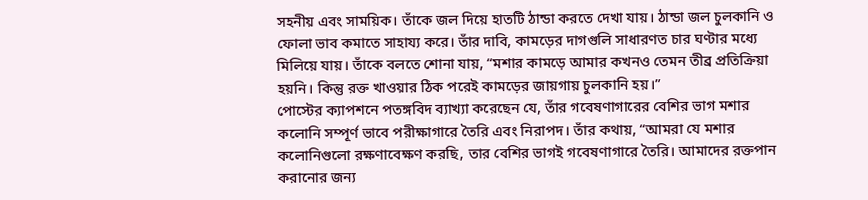সহনীয় এবং সাময়িক। তাঁকে জল দিয়ে হাতটি ঠান্ডা করতে দেখা যায়। ঠান্ডা জল চুলকানি ও ফোলা ভাব কমাতে সাহায্য করে। তাঁর দাবি, কামড়ের দাগগুলি সাধারণত চার ঘণ্টার মধ্যে মিলিয়ে যায়। তাঁকে বলতে শোনা যায়, “মশার কামড়ে আমার কখনও তেমন তীব্র প্রতিক্রিয়া হয়নি। কিন্তু রক্ত খাওয়ার ঠিক পরেই কামড়ের জায়গায় চুলকানি হয়।”
পোস্টের ক্যাপশনে পতঙ্গবিদ ব্যাখ্যা করেছেন যে, তাঁর গবেষণাগারের বেশির ভাগ মশার কলোনি সম্পূর্ণ ভাবে পরীক্ষাগারে তৈরি এবং নিরাপদ। তাঁর কথায়, “আমরা যে মশার কলোনিগুলো রক্ষণাবেক্ষণ করছি, তার বেশির ভাগই গবেষণাগারে তৈরি। আমাদের রক্তপান করানোর জন্য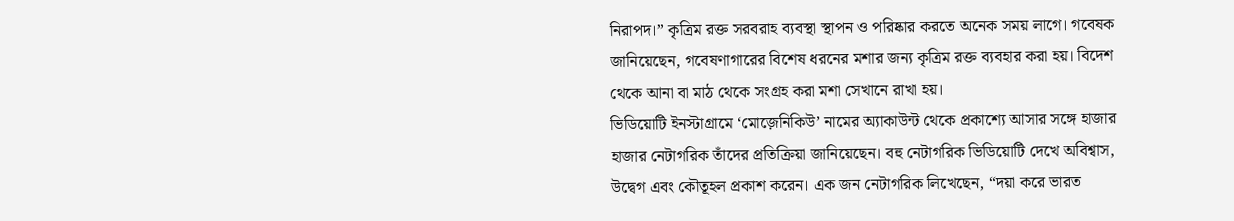নিরাপদ।” কৃত্রিম রক্ত সরবরাহ ব্যবস্থা স্থাপন ও পরিষ্কার করতে অনেক সময় লাগে। গবেষক জানিয়েছেন, গবেষণাগারের বিশেষ ধরনের মশার জন্য কৃত্রিম রক্ত ব্যবহার করা হয়। বিদেশ থেকে আনা বা মাঠ থেকে সংগ্রহ করা মশা সেখানে রাখা হয়।
ভিডিয়োটি ইনস্টাগ্রামে ‘মোজ়েনিকিউ’ নামের অ্যাকাউন্ট থেকে প্রকাশ্যে আসার সঙ্গে হাজার হাজার নেটাগরিক তাঁদের প্রতিক্রিয়া জানিয়েছেন। বহু নেটাগরিক ভিডিয়োটি দেখে অবিশ্বাস, উদ্বেগ এবং কৌতূহল প্রকাশ করেন। এক জন নেটাগরিক লিখেছেন, “দয়া করে ভারত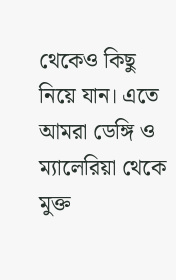থেকেও কিছু নিয়ে যান। এতে আমরা ডেঙ্গি ও ম্যালেরিয়া থেকে মুক্ত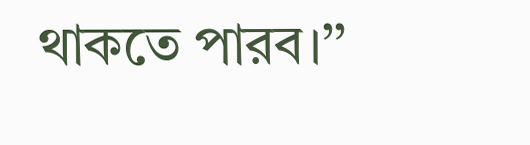থাকতে পারব।’’